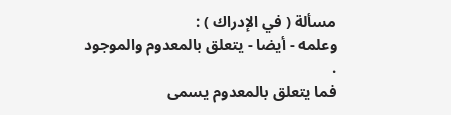مسألة ( في الإدراك ) :
وعلمه - أيضا - يتعلق بالمعدوم والموجود .
فما يتعلق بالمعدوم يسمى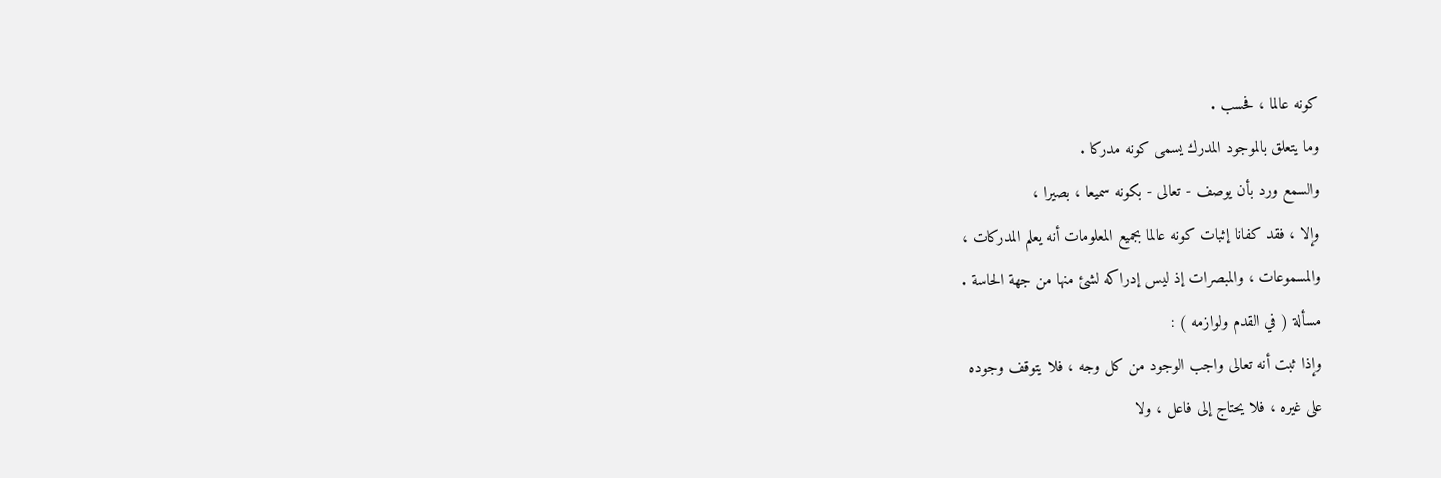كونه عالما ، فحسب .
وما يتعلق بالموجود المدرك يسمى كونه مدركا .
والسمع ورد بأن يوصف - تعالى - بكونه سميعا ، بصيرا ،
وإلا ، فقد كفانا إثبات كونه عالما بجميع المعلومات أنه يعلم المدركات ،
والمسموعات ، والمبصرات إذ ليس إدراكه لشئ منها من جهة الحاسة .
مسألة ( في القدم ولوازمه ) :
وإذا ثبت أنه تعالى واجب الوجود من كل وجه ، فلا يتوقف وجوده
على غيره ، فلا يحتاج إلى فاعل ، ولا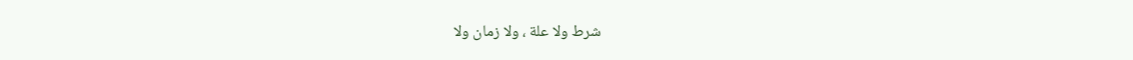شرط ولا علة ، ولا زمان ولا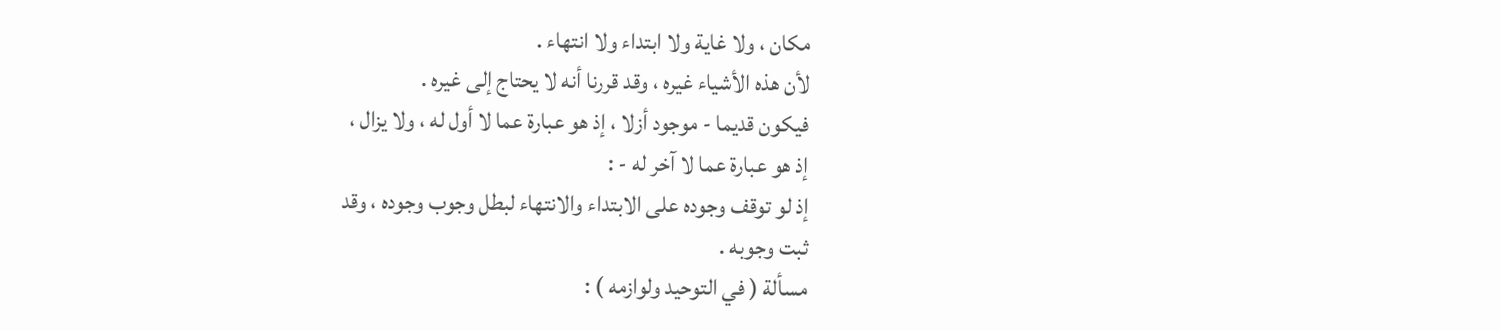مكان ، ولا غاية ولا ابتداء ولا انتهاء .
لأن هذه الأشياء غيره ، وقد قررنا أنه لا يحتاج إلى غيره .
فيكون قديما - موجود أزلا ، إذ هو عبارة عما لا أول له ، ولا يزال ،
إذ هو عبارة عما لا آخر له - :
إذ لو توقف وجوده على الابتداء والانتهاء لبطل وجوب وجوده ، وقد
ثبت وجوبه .
مسألة ( في التوحيد ولوازمه ) :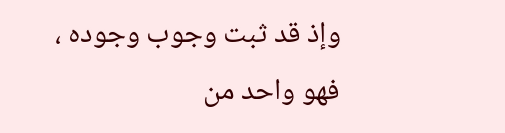وإذ قد ثبت وجوب وجوده ، فهو واحد من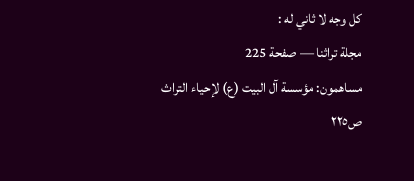كل وجه لا ثاني له :
مجلة تراثنا — صفحة 225
مساهمون: مؤسسة آل البيت (ع) لإحياء التراث
ص٢٢٥